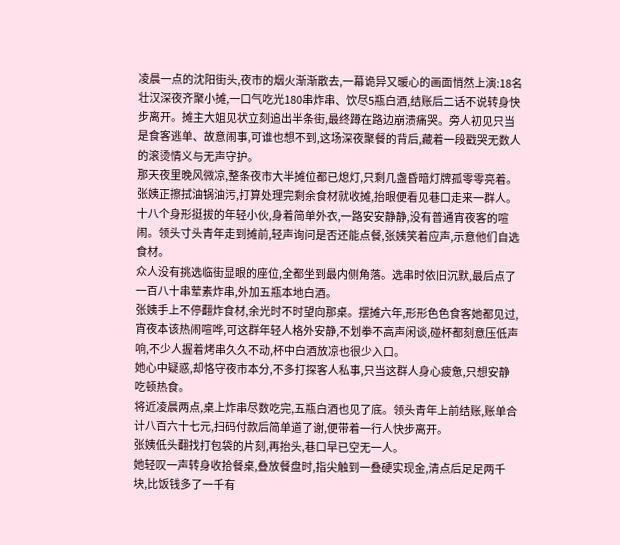凌晨一点的沈阳街头,夜市的烟火渐渐散去,一幕诡异又暖心的画面悄然上演:18名壮汉深夜齐聚小摊,一口气吃光180串炸串、饮尽5瓶白酒,结账后二话不说转身快步离开。摊主大姐见状立刻追出半条街,最终蹲在路边崩溃痛哭。旁人初见只当是食客逃单、故意闹事,可谁也想不到,这场深夜聚餐的背后,藏着一段戳哭无数人的滚烫情义与无声守护。
那天夜里晚风微凉,整条夜市大半摊位都已熄灯,只剩几盏昏暗灯牌孤零零亮着。张姨正擦拭油锅油污,打算处理完剩余食材就收摊,抬眼便看见巷口走来一群人。
十八个身形挺拔的年轻小伙,身着简单外衣,一路安安静静,没有普通宵夜客的喧闹。领头寸头青年走到摊前,轻声询问是否还能点餐,张姨笑着应声,示意他们自选食材。
众人没有挑选临街显眼的座位,全都坐到最内侧角落。选串时依旧沉默,最后点了一百八十串荤素炸串,外加五瓶本地白酒。
张姨手上不停翻炸食材,余光时不时望向那桌。摆摊六年,形形色色食客她都见过,宵夜本该热闹喧哗,可这群年轻人格外安静,不划拳不高声闲谈,碰杯都刻意压低声响,不少人握着烤串久久不动,杯中白酒放凉也很少入口。
她心中疑惑,却恪守夜市本分,不多打探客人私事,只当这群人身心疲惫,只想安静吃顿热食。
将近凌晨两点,桌上炸串尽数吃完,五瓶白酒也见了底。领头青年上前结账,账单合计八百六十七元,扫码付款后简单道了谢,便带着一行人快步离开。
张姨低头翻找打包袋的片刻,再抬头,巷口早已空无一人。
她轻叹一声转身收拾餐桌,叠放餐盘时,指尖触到一叠硬实现金,清点后足足两千块,比饭钱多了一千有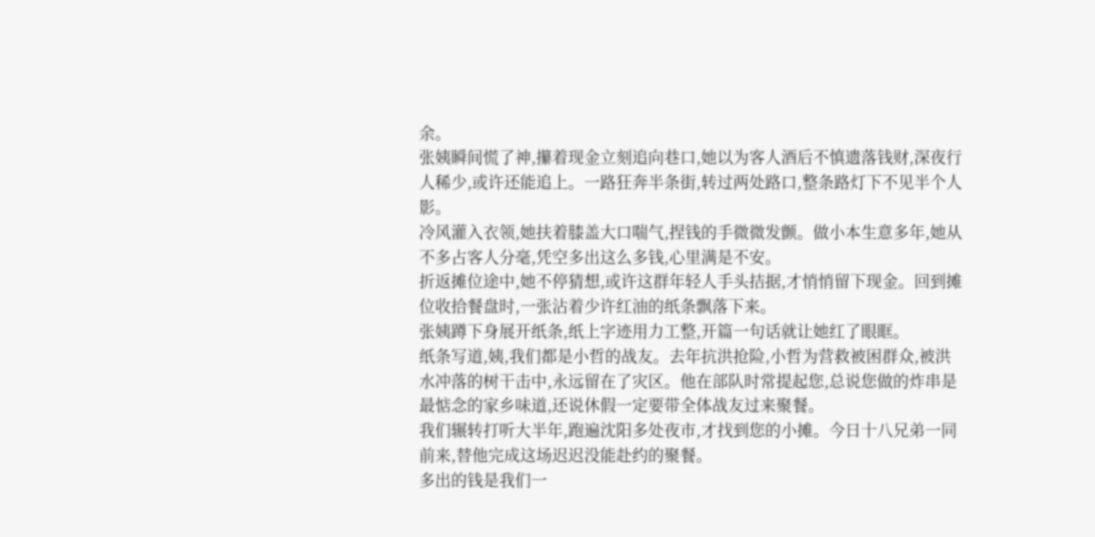余。
张姨瞬间慌了神,攥着现金立刻追向巷口,她以为客人酒后不慎遗落钱财,深夜行人稀少,或许还能追上。一路狂奔半条街,转过两处路口,整条路灯下不见半个人影。
冷风灌入衣领,她扶着膝盖大口喘气,捏钱的手微微发颤。做小本生意多年,她从不多占客人分毫,凭空多出这么多钱,心里满是不安。
折返摊位途中,她不停猜想,或许这群年轻人手头拮据,才悄悄留下现金。回到摊位收拾餐盘时,一张沾着少许红油的纸条飘落下来。
张姨蹲下身展开纸条,纸上字迹用力工整,开篇一句话就让她红了眼眶。
纸条写道,姨,我们都是小哲的战友。去年抗洪抢险,小哲为营救被困群众,被洪水冲落的树干击中,永远留在了灾区。他在部队时常提起您,总说您做的炸串是最惦念的家乡味道,还说休假一定要带全体战友过来聚餐。
我们辗转打听大半年,跑遍沈阳多处夜市,才找到您的小摊。今日十八兄弟一同前来,替他完成这场迟迟没能赴约的聚餐。
多出的钱是我们一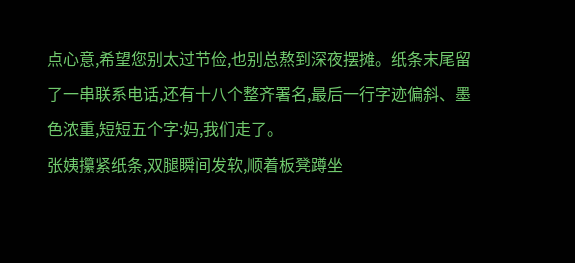点心意,希望您别太过节俭,也别总熬到深夜摆摊。纸条末尾留了一串联系电话,还有十八个整齐署名,最后一行字迹偏斜、墨色浓重,短短五个字:妈,我们走了。
张姨攥紧纸条,双腿瞬间发软,顺着板凳蹲坐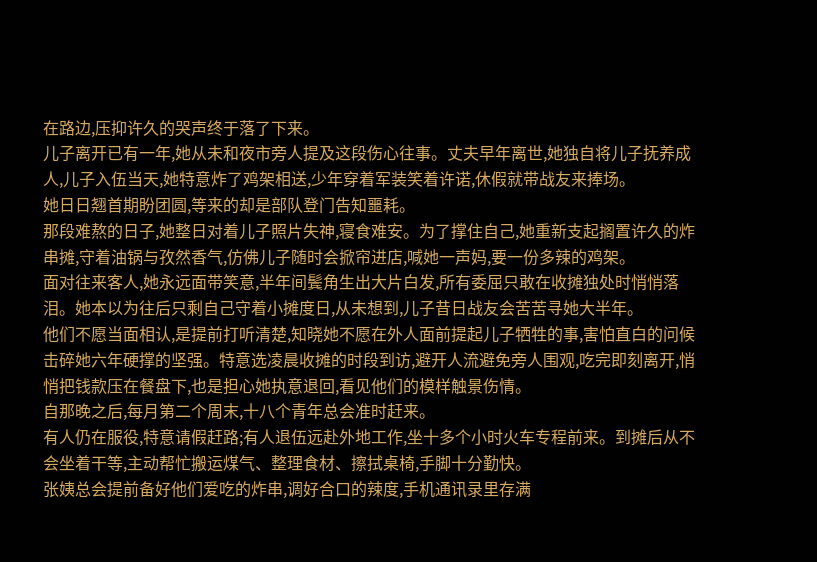在路边,压抑许久的哭声终于落了下来。
儿子离开已有一年,她从未和夜市旁人提及这段伤心往事。丈夫早年离世,她独自将儿子抚养成人,儿子入伍当天,她特意炸了鸡架相送,少年穿着军装笑着许诺,休假就带战友来捧场。
她日日翘首期盼团圆,等来的却是部队登门告知噩耗。
那段难熬的日子,她整日对着儿子照片失神,寝食难安。为了撑住自己,她重新支起搁置许久的炸串摊,守着油锅与孜然香气,仿佛儿子随时会掀帘进店,喊她一声妈,要一份多辣的鸡架。
面对往来客人,她永远面带笑意,半年间鬓角生出大片白发,所有委屈只敢在收摊独处时悄悄落泪。她本以为往后只剩自己守着小摊度日,从未想到,儿子昔日战友会苦苦寻她大半年。
他们不愿当面相认,是提前打听清楚,知晓她不愿在外人面前提起儿子牺牲的事,害怕直白的问候击碎她六年硬撑的坚强。特意选凌晨收摊的时段到访,避开人流避免旁人围观,吃完即刻离开,悄悄把钱款压在餐盘下,也是担心她执意退回,看见他们的模样触景伤情。
自那晚之后,每月第二个周末,十八个青年总会准时赶来。
有人仍在服役,特意请假赶路;有人退伍远赴外地工作,坐十多个小时火车专程前来。到摊后从不会坐着干等,主动帮忙搬运煤气、整理食材、擦拭桌椅,手脚十分勤快。
张姨总会提前备好他们爱吃的炸串,调好合口的辣度,手机通讯录里存满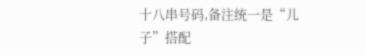十八串号码,备注统一是“儿子”搭配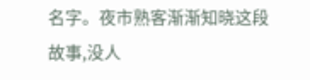名字。夜市熟客渐渐知晓这段故事,没人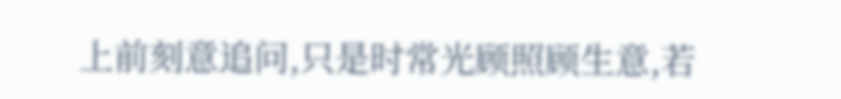上前刻意追问,只是时常光顾照顾生意,若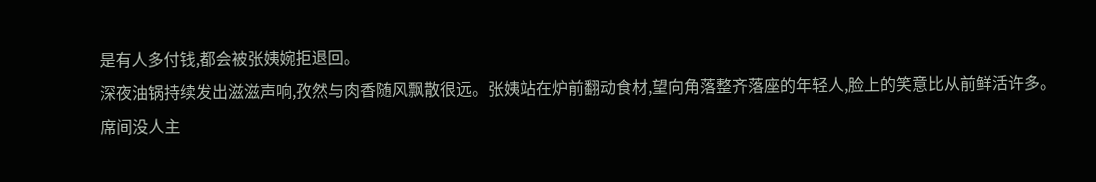是有人多付钱,都会被张姨婉拒退回。
深夜油锅持续发出滋滋声响,孜然与肉香随风飘散很远。张姨站在炉前翻动食材,望向角落整齐落座的年轻人,脸上的笑意比从前鲜活许多。
席间没人主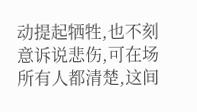动提起牺牲,也不刻意诉说悲伤,可在场所有人都清楚,这间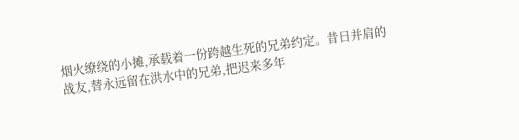烟火缭绕的小摊,承载着一份跨越生死的兄弟约定。昔日并肩的战友,替永远留在洪水中的兄弟,把迟来多年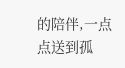的陪伴,一点点送到孤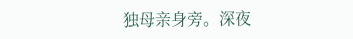独母亲身旁。深夜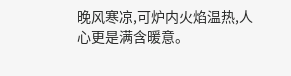晚风寒凉,可炉内火焰温热,人心更是满含暖意。